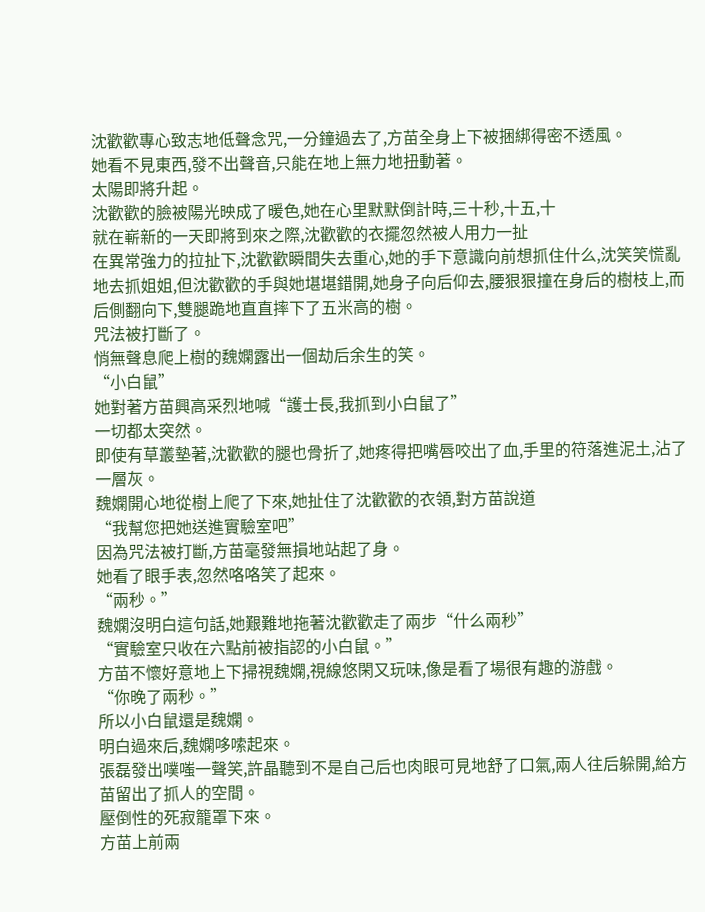沈歡歡專心致志地低聲念咒,一分鐘過去了,方苗全身上下被捆綁得密不透風。
她看不見東西,發不出聲音,只能在地上無力地扭動著。
太陽即將升起。
沈歡歡的臉被陽光映成了暖色,她在心里默默倒計時,三十秒,十五,十
就在嶄新的一天即將到來之際,沈歡歡的衣擺忽然被人用力一扯
在異常強力的拉扯下,沈歡歡瞬間失去重心,她的手下意識向前想抓住什么,沈笑笑慌亂地去抓姐姐,但沈歡歡的手與她堪堪錯開,她身子向后仰去,腰狠狠撞在身后的樹枝上,而后側翻向下,雙腿跪地直直摔下了五米高的樹。
咒法被打斷了。
悄無聲息爬上樹的魏嫻露出一個劫后余生的笑。
“小白鼠”
她對著方苗興高采烈地喊“護士長,我抓到小白鼠了”
一切都太突然。
即使有草叢墊著,沈歡歡的腿也骨折了,她疼得把嘴唇咬出了血,手里的符落進泥土,沾了一層灰。
魏嫻開心地從樹上爬了下來,她扯住了沈歡歡的衣領,對方苗說道
“我幫您把她送進實驗室吧”
因為咒法被打斷,方苗毫發無損地站起了身。
她看了眼手表,忽然咯咯笑了起來。
“兩秒。”
魏嫻沒明白這句話,她艱難地拖著沈歡歡走了兩步“什么兩秒”
“實驗室只收在六點前被指認的小白鼠。”
方苗不懷好意地上下掃視魏嫻,視線悠閑又玩味,像是看了場很有趣的游戲。
“你晚了兩秒。”
所以小白鼠還是魏嫻。
明白過來后,魏嫻哆嗦起來。
張磊發出噗嗤一聲笑,許晶聽到不是自己后也肉眼可見地舒了口氣,兩人往后躲開,給方苗留出了抓人的空間。
壓倒性的死寂籠罩下來。
方苗上前兩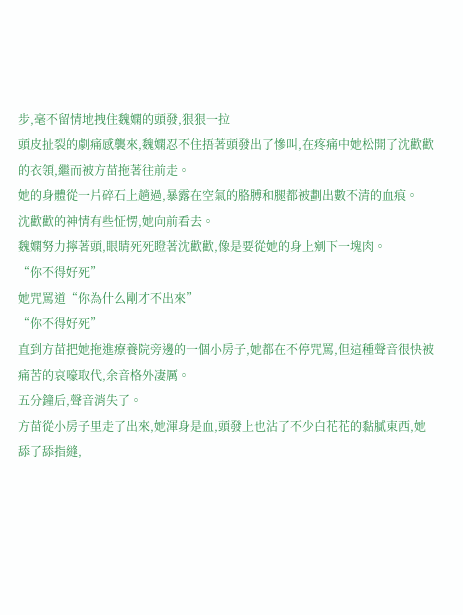步,毫不留情地拽住魏嫻的頭發,狠狠一拉
頭皮扯裂的劇痛感襲來,魏嫻忍不住捂著頭發出了慘叫,在疼痛中她松開了沈歡歡的衣領,繼而被方苗拖著往前走。
她的身體從一片碎石上趟過,暴露在空氣的胳膊和腿都被劃出數不清的血痕。
沈歡歡的神情有些怔愣,她向前看去。
魏嫻努力擰著頭,眼睛死死瞪著沈歡歡,像是要從她的身上剜下一塊肉。
“你不得好死”
她咒罵道“你為什么剛才不出來”
“你不得好死”
直到方苗把她拖進療養院旁邊的一個小房子,她都在不停咒罵,但這種聲音很快被痛苦的哀嚎取代,余音格外凄厲。
五分鐘后,聲音消失了。
方苗從小房子里走了出來,她渾身是血,頭發上也沾了不少白花花的黏膩東西,她舔了舔指縫,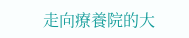走向療養院的大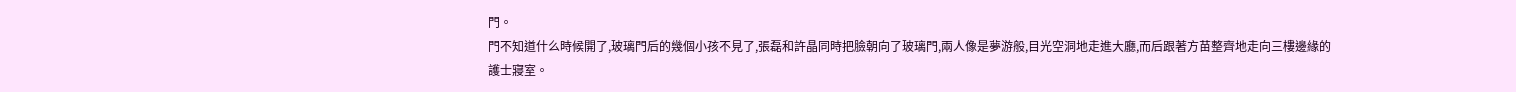門。
門不知道什么時候開了,玻璃門后的幾個小孩不見了,張磊和許晶同時把臉朝向了玻璃門,兩人像是夢游般,目光空洞地走進大廳,而后跟著方苗整齊地走向三樓邊緣的護士寢室。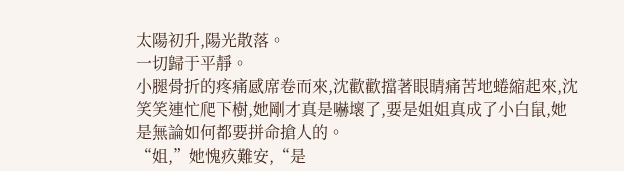太陽初升,陽光散落。
一切歸于平靜。
小腿骨折的疼痛感席卷而來,沈歡歡擋著眼睛痛苦地蜷縮起來,沈笑笑連忙爬下樹,她剛才真是嚇壞了,要是姐姐真成了小白鼠,她是無論如何都要拼命搶人的。
“姐,”她愧疚難安,“是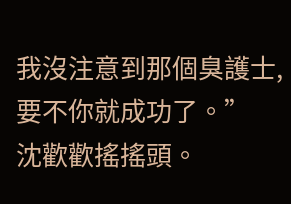我沒注意到那個臭護士,要不你就成功了。”
沈歡歡搖搖頭。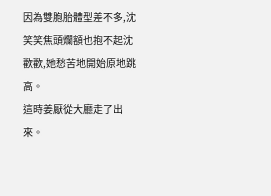因為雙胞胎體型差不多,沈笑笑焦頭爛額也抱不起沈歡歡,她愁苦地開始原地跳高。
這時姜厭從大廳走了出來。